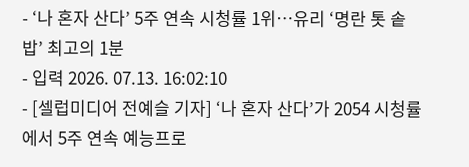- ‘나 혼자 산다’ 5주 연속 시청률 1위…유리 ‘명란 톳 솥밥’ 최고의 1분
- 입력 2026. 07.13. 16:02:10
- [셀럽미디어 전예슬 기자] ‘나 혼자 산다’가 2054 시청률에서 5주 연속 예능프로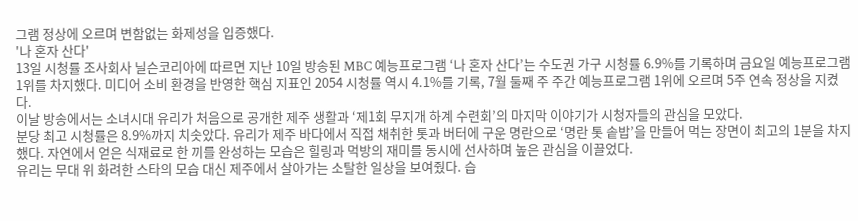그램 정상에 오르며 변함없는 화제성을 입증했다.
'나 혼자 산다'
13일 시청률 조사회사 닐슨코리아에 따르면 지난 10일 방송된 MBC 예능프로그램 ‘나 혼자 산다’는 수도권 가구 시청률 6.9%를 기록하며 금요일 예능프로그램 1위를 차지했다. 미디어 소비 환경을 반영한 핵심 지표인 2054 시청률 역시 4.1%를 기록, 7월 둘째 주 주간 예능프로그램 1위에 오르며 5주 연속 정상을 지켰다.
이날 방송에서는 소녀시대 유리가 처음으로 공개한 제주 생활과 ‘제1회 무지개 하계 수련회’의 마지막 이야기가 시청자들의 관심을 모았다.
분당 최고 시청률은 8.9%까지 치솟았다. 유리가 제주 바다에서 직접 채취한 톳과 버터에 구운 명란으로 ‘명란 톳 솥밥’을 만들어 먹는 장면이 최고의 1분을 차지했다. 자연에서 얻은 식재료로 한 끼를 완성하는 모습은 힐링과 먹방의 재미를 동시에 선사하며 높은 관심을 이끌었다.
유리는 무대 위 화려한 스타의 모습 대신 제주에서 살아가는 소탈한 일상을 보여줬다. 습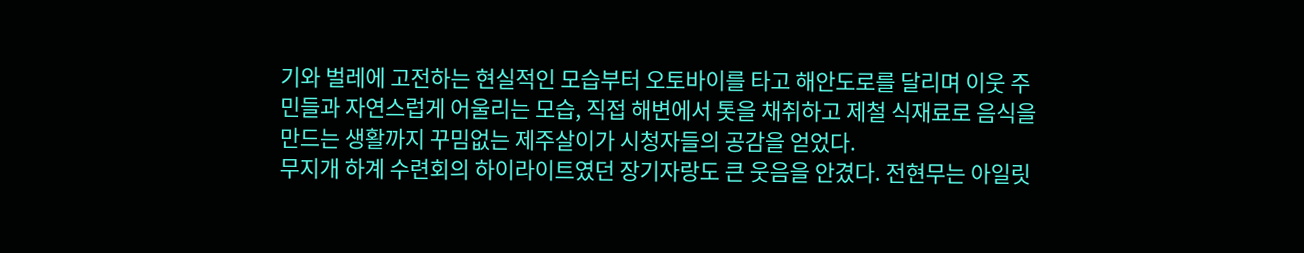기와 벌레에 고전하는 현실적인 모습부터 오토바이를 타고 해안도로를 달리며 이웃 주민들과 자연스럽게 어울리는 모습, 직접 해변에서 톳을 채취하고 제철 식재료로 음식을 만드는 생활까지 꾸밈없는 제주살이가 시청자들의 공감을 얻었다.
무지개 하계 수련회의 하이라이트였던 장기자랑도 큰 웃음을 안겼다. 전현무는 아일릿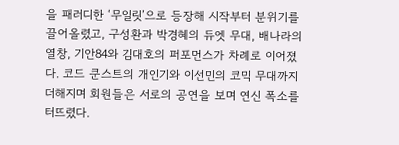을 패러디한 ‘무일릿’으로 등장해 시작부터 분위기를 끌어올렸고, 구성환과 박경혜의 듀엣 무대, 배나라의 열창, 기안84와 김대호의 퍼포먼스가 차례로 이어졌다. 코드 쿤스트의 개인기와 이선민의 코믹 무대까지 더해지며 회원들은 서로의 공연을 보며 연신 폭소를 터뜨렸다.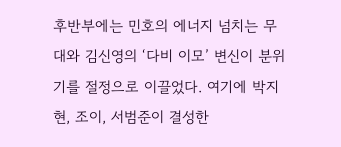후반부에는 민호의 에너지 넘치는 무대와 김신영의 ‘다비 이모’ 변신이 분위기를 절정으로 이끌었다. 여기에 박지현, 조이, 서범준이 결성한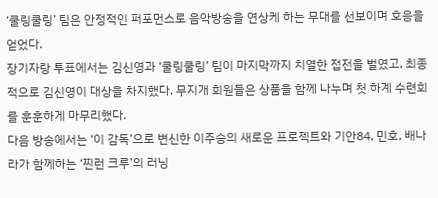‘쿨링쿨링’ 팀은 안정적인 퍼포먼스로 음악방송을 연상케 하는 무대를 선보이며 호응을 얻었다.
장기자랑 투표에서는 김신영과 ‘쿨링쿨링’ 팀이 마지막까지 치열한 접전을 벌였고, 최종적으로 김신영이 대상을 차지했다. 무지개 회원들은 상품을 함께 나누며 첫 하계 수련회를 훈훈하게 마무리했다.
다음 방송에서는 ‘이 감독’으로 변신한 이주승의 새로운 프로젝트와 기안84, 민호, 배나라가 함께하는 ‘찐런 크루’의 러닝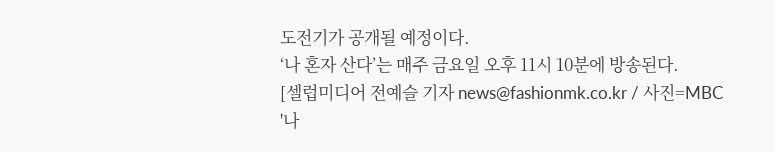도전기가 공개될 예정이다.
‘나 혼자 산다’는 매주 금요일 오후 11시 10분에 방송된다.
[셀럽미디어 전예슬 기자 news@fashionmk.co.kr / 사진=MBC '나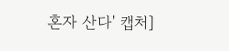혼자 산다' 캡처]